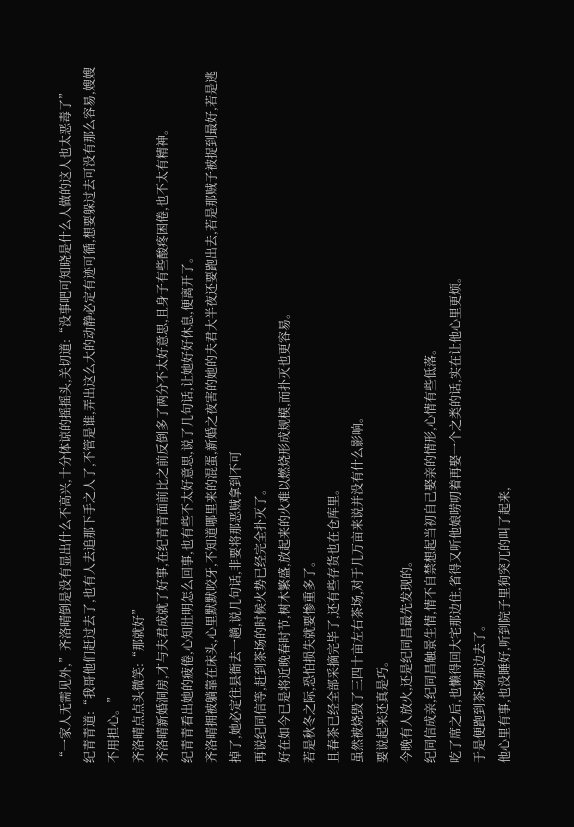“一家人无需见外,”齐洛晴倒是没有显出什么不高兴,十分体谅的摇摇头,关切道:“没事吧可知晓是什么人做的这人也太恶毒了”
纪青青道:“我哥他们赶过去了,也有人去追那下手之人了,不管是谁,弄出这么大的动静必定有迹可循,想要躲过去可没有那么容易,嫂嫂不用担心。”
齐洛晴点点头微笑:“那就好”
齐洛晴新婚洞房,才与夫君成就了好事,在纪青青面前比之前反倒多了两分不太好意思,且身子有些酸疼困倦,也不太有精神。
纪青青看出她的疲倦,心知肚明怎么回事,也有些不太好意思,说了几句话,让她好好休息,便离开了。
齐洛晴拥被躺靠在床头,心里默默咬牙,不知道哪里来的混蛋,新婚之夜害的她的夫君大半夜还要跑出去,若是那贼子被捉到最好,若是逃掉了,她必定往县衙去一趟,说几句话,非要将那恶贼拿到不可
再说纪同信等,赶到茶场的时候火势已经完全扑灭了。
好在如今已是将近晚春时节,树木繁盛,放起来的火难以燃烧形成规模,而扑灭也更容易。
若是秋冬之际,恐怕损失就要惨重多了。
且春茶已经全部采摘完毕了,还有些存货也在仓库里。
虽然被烧毁了三四十亩左右茶场,对于几万亩来说并没有什么影响。
要说起来还真是巧。
今晚有人放火,还是纪同昌最先发现的。
纪同信成亲,纪同昌触景生情,情不自禁想起当初自己娶亲的情形,心情有些低落。
吃了席之后,也懒得回大宅那边住,省得又听他娘唠叨着再娶一个之类的话,实在让他心里更烦。
于是便跑到茶场那边去了。
他心里有事,也没睡好,听到院子里狗突兀的叫了起来,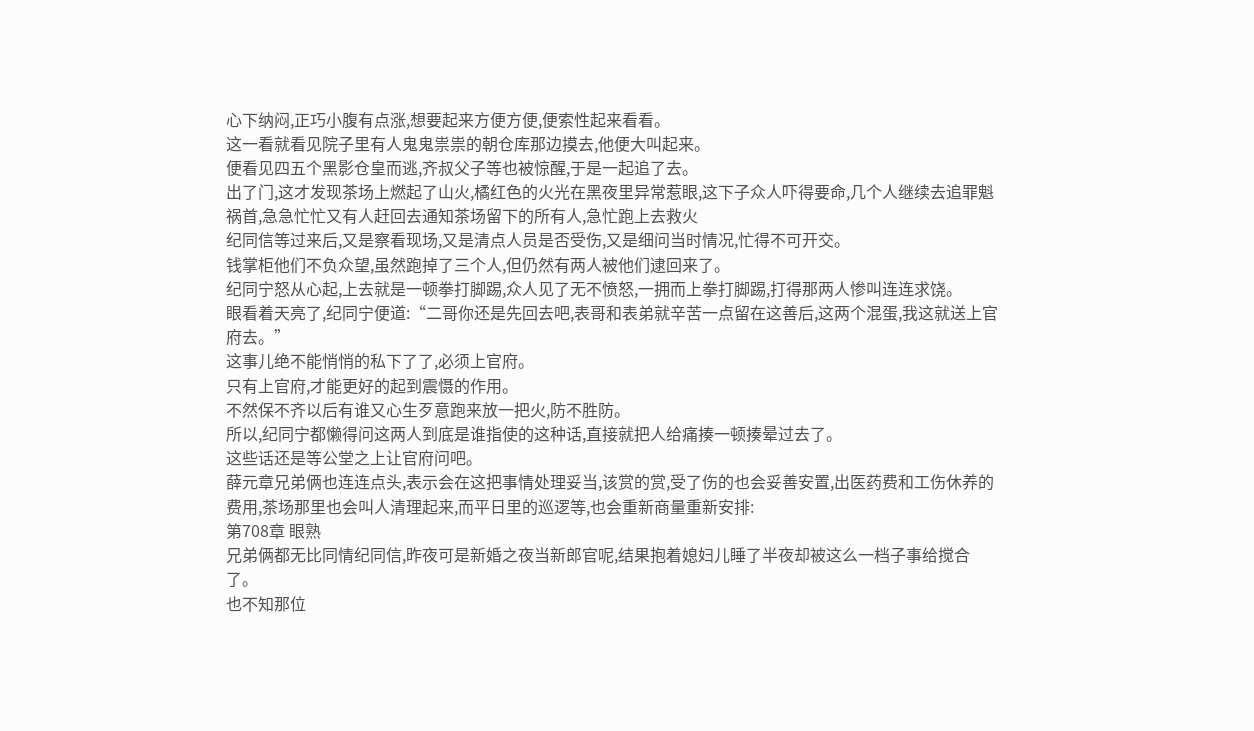心下纳闷,正巧小腹有点涨,想要起来方便方便,便索性起来看看。
这一看就看见院子里有人鬼鬼祟祟的朝仓库那边摸去,他便大叫起来。
便看见四五个黑影仓皇而逃,齐叔父子等也被惊醒,于是一起追了去。
出了门,这才发现茶场上燃起了山火,橘红色的火光在黑夜里异常惹眼,这下子众人吓得要命,几个人继续去追罪魁祸首,急急忙忙又有人赶回去通知茶场留下的所有人,急忙跑上去救火
纪同信等过来后,又是察看现场,又是清点人员是否受伤,又是细问当时情况,忙得不可开交。
钱掌柜他们不负众望,虽然跑掉了三个人,但仍然有两人被他们逮回来了。
纪同宁怒从心起,上去就是一顿拳打脚踢,众人见了无不愤怒,一拥而上拳打脚踢,打得那两人惨叫连连求饶。
眼看着天亮了,纪同宁便道:“二哥你还是先回去吧,表哥和表弟就辛苦一点留在这善后,这两个混蛋,我这就送上官府去。”
这事儿绝不能悄悄的私下了了,必须上官府。
只有上官府,才能更好的起到震慑的作用。
不然保不齐以后有谁又心生歹意跑来放一把火,防不胜防。
所以,纪同宁都懒得问这两人到底是谁指使的这种话,直接就把人给痛揍一顿揍晕过去了。
这些话还是等公堂之上让官府问吧。
薛元章兄弟俩也连连点头,表示会在这把事情处理妥当,该赏的赏,受了伤的也会妥善安置,出医药费和工伤休养的费用,茶场那里也会叫人清理起来,而平日里的巡逻等,也会重新商量重新安排:
第708章 眼熟
兄弟俩都无比同情纪同信,昨夜可是新婚之夜当新郎官呢,结果抱着媳妇儿睡了半夜却被这么一档子事给搅合了。
也不知那位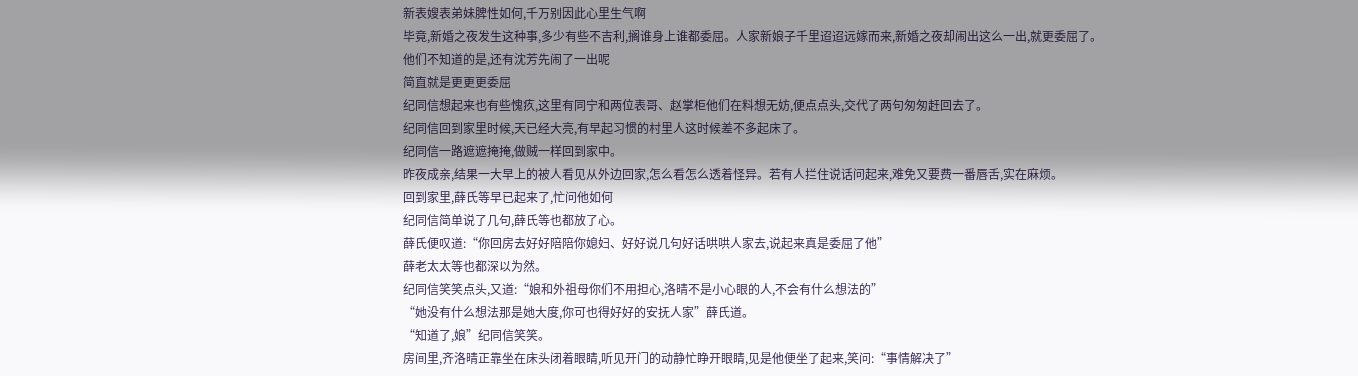新表嫂表弟妹脾性如何,千万别因此心里生气啊
毕竟,新婚之夜发生这种事,多少有些不吉利,搁谁身上谁都委屈。人家新娘子千里迢迢远嫁而来,新婚之夜却闹出这么一出,就更委屈了。
他们不知道的是,还有沈芳先闹了一出呢
简直就是更更更委屈
纪同信想起来也有些愧疚,这里有同宁和两位表哥、赵掌柜他们在料想无妨,便点点头,交代了两句匆匆赶回去了。
纪同信回到家里时候,天已经大亮,有早起习惯的村里人这时候差不多起床了。
纪同信一路遮遮掩掩,做贼一样回到家中。
昨夜成亲,结果一大早上的被人看见从外边回家,怎么看怎么透着怪异。若有人拦住说话问起来,难免又要费一番唇舌,实在麻烦。
回到家里,薛氏等早已起来了,忙问他如何
纪同信简单说了几句,薛氏等也都放了心。
薛氏便叹道:“你回房去好好陪陪你媳妇、好好说几句好话哄哄人家去,说起来真是委屈了他”
薛老太太等也都深以为然。
纪同信笑笑点头,又道:“娘和外祖母你们不用担心,洛晴不是小心眼的人,不会有什么想法的”
“她没有什么想法那是她大度,你可也得好好的安抚人家”薛氏道。
“知道了,娘”纪同信笑笑。
房间里,齐洛晴正靠坐在床头闭着眼睛,听见开门的动静忙睁开眼睛,见是他便坐了起来,笑问:“事情解决了”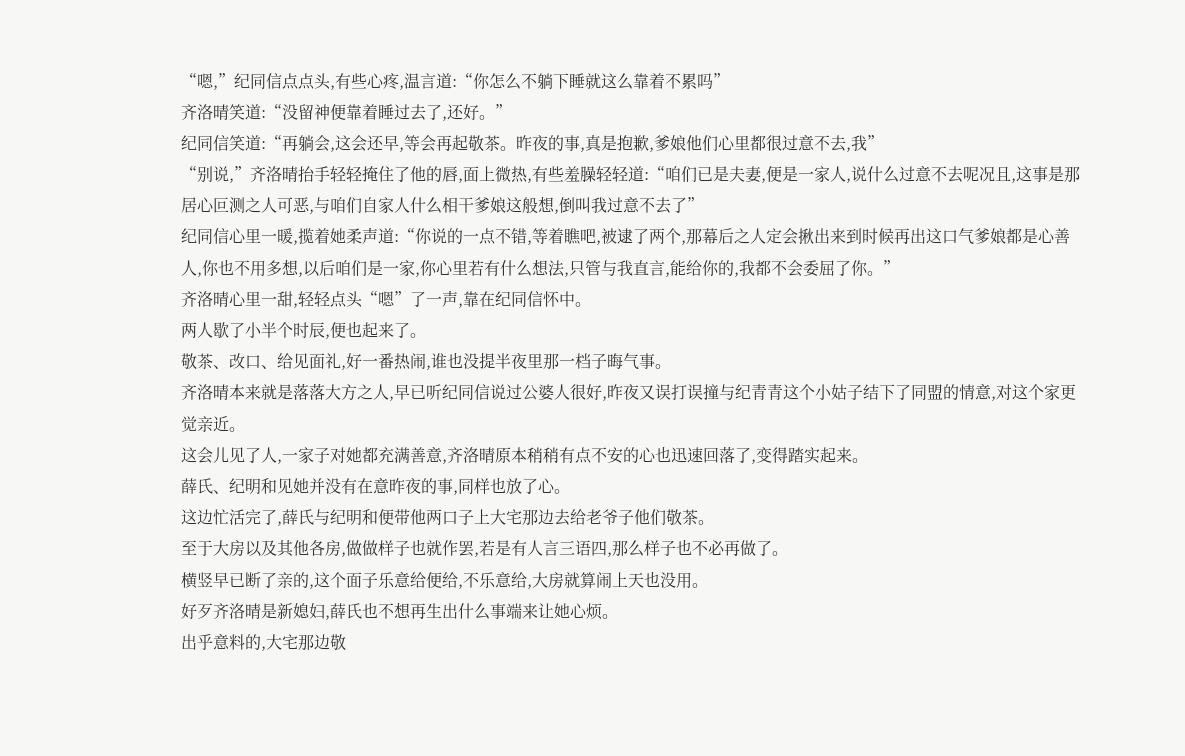“嗯,”纪同信点点头,有些心疼,温言道:“你怎么不躺下睡就这么靠着不累吗”
齐洛晴笑道:“没留神便靠着睡过去了,还好。”
纪同信笑道:“再躺会,这会还早,等会再起敬茶。昨夜的事,真是抱歉,爹娘他们心里都很过意不去,我”
“别说,”齐洛晴抬手轻轻掩住了他的唇,面上微热,有些羞臊轻轻道:“咱们已是夫妻,便是一家人,说什么过意不去呢况且,这事是那居心叵测之人可恶,与咱们自家人什么相干爹娘这般想,倒叫我过意不去了”
纪同信心里一暖,揽着她柔声道:“你说的一点不错,等着瞧吧,被逮了两个,那幕后之人定会揪出来到时候再出这口气爹娘都是心善人,你也不用多想,以后咱们是一家,你心里若有什么想法,只管与我直言,能给你的,我都不会委屈了你。”
齐洛晴心里一甜,轻轻点头“嗯”了一声,靠在纪同信怀中。
两人歇了小半个时辰,便也起来了。
敬茶、改口、给见面礼,好一番热闹,谁也没提半夜里那一档子晦气事。
齐洛晴本来就是落落大方之人,早已听纪同信说过公婆人很好,昨夜又误打误撞与纪青青这个小姑子结下了同盟的情意,对这个家更觉亲近。
这会儿见了人,一家子对她都充满善意,齐洛晴原本稍稍有点不安的心也迅速回落了,变得踏实起来。
薛氏、纪明和见她并没有在意昨夜的事,同样也放了心。
这边忙活完了,薛氏与纪明和便带他两口子上大宅那边去给老爷子他们敬茶。
至于大房以及其他各房,做做样子也就作罢,若是有人言三语四,那么样子也不必再做了。
横竖早已断了亲的,这个面子乐意给便给,不乐意给,大房就算闹上天也没用。
好歹齐洛晴是新媳妇,薛氏也不想再生出什么事端来让她心烦。
出乎意料的,大宅那边敬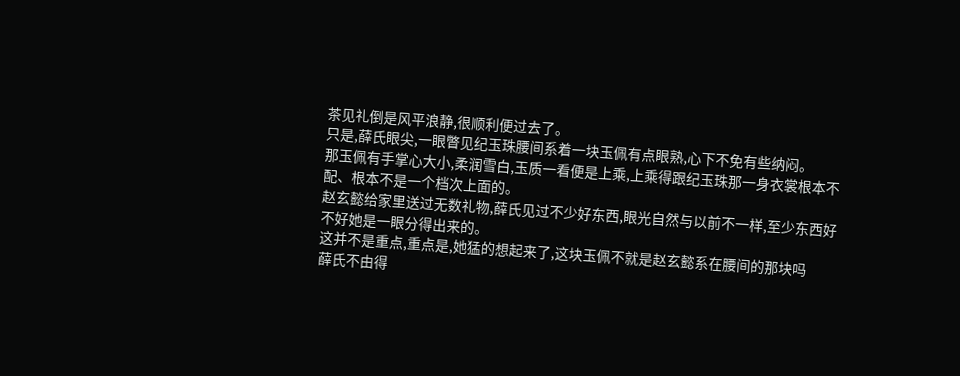茶见礼倒是风平浪静,很顺利便过去了。
只是,薛氏眼尖,一眼瞥见纪玉珠腰间系着一块玉佩有点眼熟,心下不免有些纳闷。
那玉佩有手掌心大小,柔润雪白,玉质一看便是上乘,上乘得跟纪玉珠那一身衣裳根本不配、根本不是一个档次上面的。
赵玄懿给家里送过无数礼物,薛氏见过不少好东西,眼光自然与以前不一样,至少东西好不好她是一眼分得出来的。
这并不是重点,重点是,她猛的想起来了,这块玉佩不就是赵玄懿系在腰间的那块吗
薛氏不由得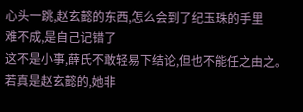心头一跳,赵玄懿的东西,怎么会到了纪玉珠的手里
难不成,是自己记错了
这不是小事,薛氏不敢轻易下结论,但也不能任之由之。
若真是赵玄懿的,她非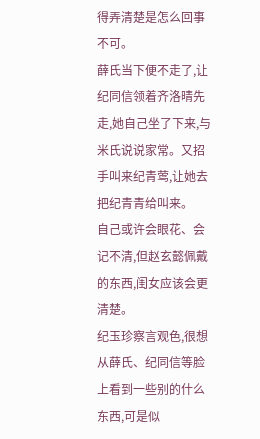得弄清楚是怎么回事不可。
薛氏当下便不走了,让纪同信领着齐洛晴先走,她自己坐了下来,与米氏说说家常。又招手叫来纪青莺,让她去把纪青青给叫来。
自己或许会眼花、会记不清,但赵玄懿佩戴的东西,闺女应该会更清楚。
纪玉珍察言观色,很想从薛氏、纪同信等脸上看到一些别的什么东西,可是似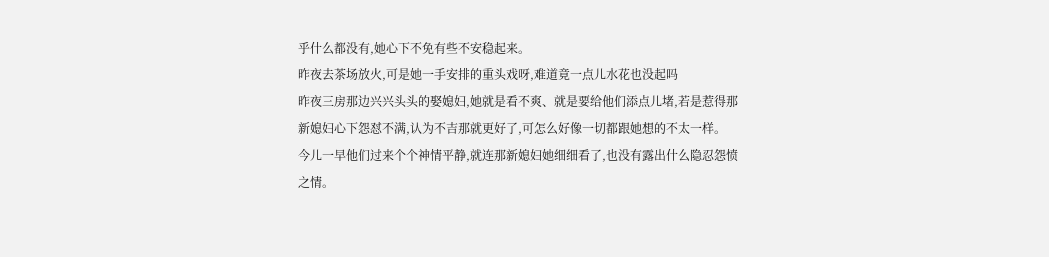乎什么都没有,她心下不免有些不安稳起来。
昨夜去茶场放火,可是她一手安排的重头戏呀,难道竟一点儿水花也没起吗
昨夜三房那边兴兴头头的娶媳妇,她就是看不爽、就是要给他们添点儿堵,若是惹得那新媳妇心下怨怼不满,认为不吉那就更好了,可怎么好像一切都跟她想的不太一样。
今儿一早他们过来个个神情平静,就连那新媳妇她细细看了,也没有露出什么隐忍怨愤之情。